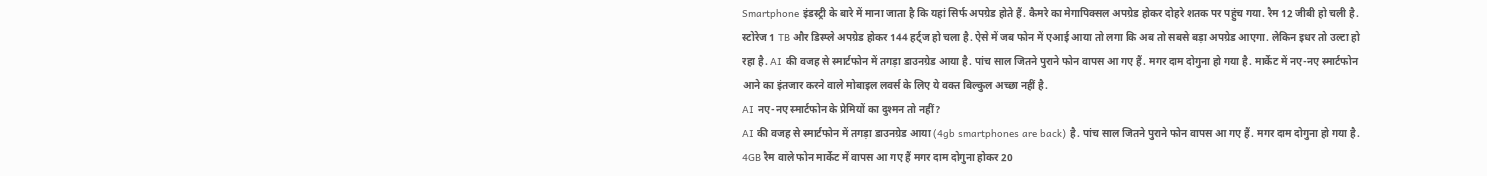Smartphone इंडस्ट्री के बारे में माना जाता है कि यहां सिर्फ अपग्रेड होते हैं. कैमरे का मेगापिक्सल अपग्रेड होकर दोहरे शतक पर पहुंच गया. रैम 12 जीबी हो चली है. स्टोरेज 1 TB और डिस्प्ले अपग्रेड होकर 144 हर्ट्ज हो चला है. ऐसे में जब फोन में एआई आया तो लगा कि अब तो सबसे बड़ा अपग्रेड आएगा. लेकिन इधर तो उल्टा हो रहा है. AI की वजह से स्मार्टफोन में तगड़ा डाउनग्रेड आया है. पांच साल जितने पुराने फोन वापस आ गए हैं. मगर दाम दोगुना हो गया है. मार्केट में नए-नए स्मार्टफोन आने का इंतजार करने वाले मोबाइल लवर्स के लिए ये वक्त बिल्कुल अच्छा नहीं है.
AI नए-नए स्मार्टफोन के प्रेमियों का दुश्मन तो नहीं?
AI की वजह से स्मार्टफोन में तगड़ा डाउनग्रेड आया (4gb smartphones are back) है. पांच साल जितने पुराने फोन वापस आ गए हैं. मगर दाम दोगुना हो गया है. 4GB रैम वाले फोन मार्केट में वापस आ गए हैं मगर दाम दोगुना होकर 20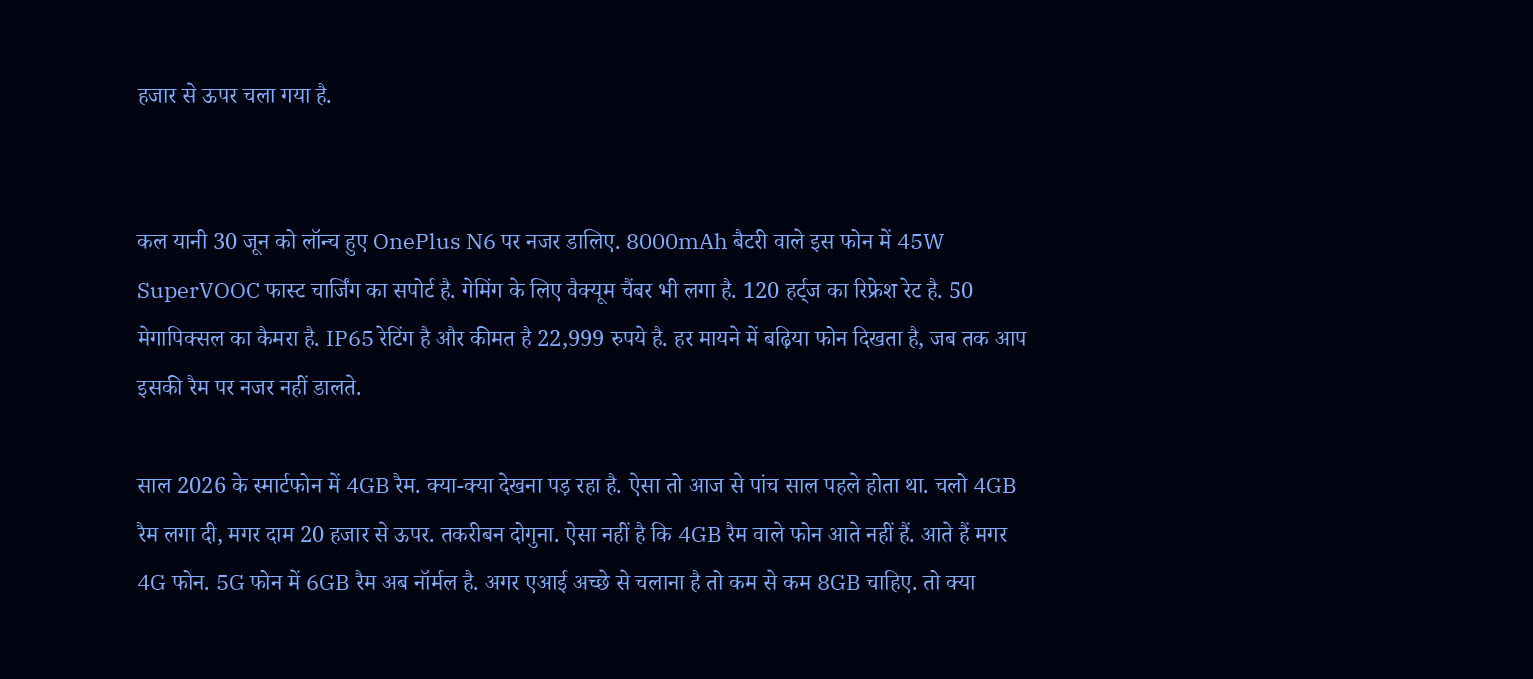हजार से ऊपर चला गया है.


कल यानी 30 जून को लॉन्च हुए OnePlus N6 पर नजर डालिए. 8000mAh बैटरी वाले इस फोन में 45W SuperVOOC फास्ट चार्जिंग का सपोर्ट है. गेमिंग के लिए वैक्यूम चैंबर भी लगा है. 120 हर्ट्ज का रिफ्रेश रेट है. 50 मेगापिक्सल का कैमरा है. IP65 रेटिंग है और कीमत है 22,999 रुपये है. हर मायने में बढ़िया फोन दिखता है, जब तक आप इसकी रैम पर नजर नहीं डालते.

साल 2026 के स्मार्टफोन में 4GB रैम. क्या-क्या देखना पड़ रहा है. ऐसा तो आज से पांच साल पहले होता था. चलो 4GB रैम लगा दी, मगर दाम 20 हजार से ऊपर. तकरीबन दोगुना. ऐसा नहीं है कि 4GB रैम वाले फोन आते नहीं हैं. आते हैं मगर 4G फोन. 5G फोन में 6GB रैम अब नॉर्मल है. अगर एआई अच्छे से चलाना है तो कम से कम 8GB चाहिए. तो क्या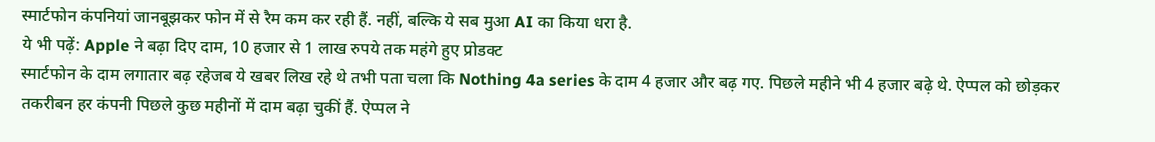स्मार्टफोन कंपनियां जानबूझकर फोन में से रैम कम कर रही हैं. नहीं, बल्कि ये सब मुआ AI का किया धरा है.
ये भी पढ़ें: Apple ने बढ़ा दिए दाम, 10 हजार से 1 लाख रुपये तक महंगे हुए प्रोडक्ट
स्मार्टफोन के दाम लगातार बढ़ रहेजब ये खबर लिख रहे थे तभी पता चला कि Nothing 4a series के दाम 4 हजार और बढ़ गए. पिछले महीने भी 4 हजार बढ़े थे. ऐप्पल को छोड़कर तकरीबन हर कंपनी पिछले कुछ महीनों में दाम बढ़ा चुकीं हैं. ऐप्पल ने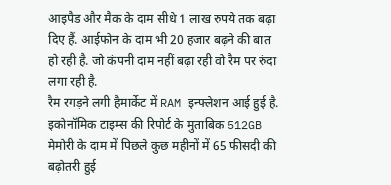आइपैड और मैक के दाम सीधे 1 लाख रुपये तक बढ़ा दिए हैं. आईफोन के दाम भी 20 हजार बढ़ने की बात हो रही है. जो कंपनी दाम नहीं बढ़ा रही वो रैम पर रुंदा लगा रही है.
रैम रगड़ने लगी हैमार्केट में RAM इन्फ्लेशन आई हुई है. इकोनॉमिक टाइम्स की रिपोर्ट के मुताबिक 512GB मेमोरी के दाम में पिछले कुछ महीनों में 65 फीसदी की बढ़ोतरी हुई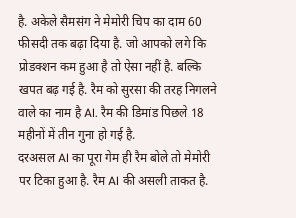है. अकेले सैमसंग ने मेमोरी चिप का दाम 60 फीसदी तक बढ़ा दिया है. जो आपको लगे कि प्रोडक्शन कम हुआ है तो ऐसा नहीं है. बल्कि खपत बढ़ गई है. रैम को सुरसा की तरह निगलने वाले का नाम है AI. रैम की डिमांड पिछले 18 महीनों में तीन गुना हो गई है.
दरअसल AI का पूरा गेम ही रैम बोले तो मेमोरी पर टिका हुआ है. रैम AI की असली ताकत है.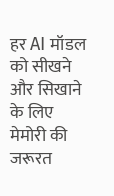हर AI मॉडल को सीखने और सिखाने के लिए मेमोरी की जरूरत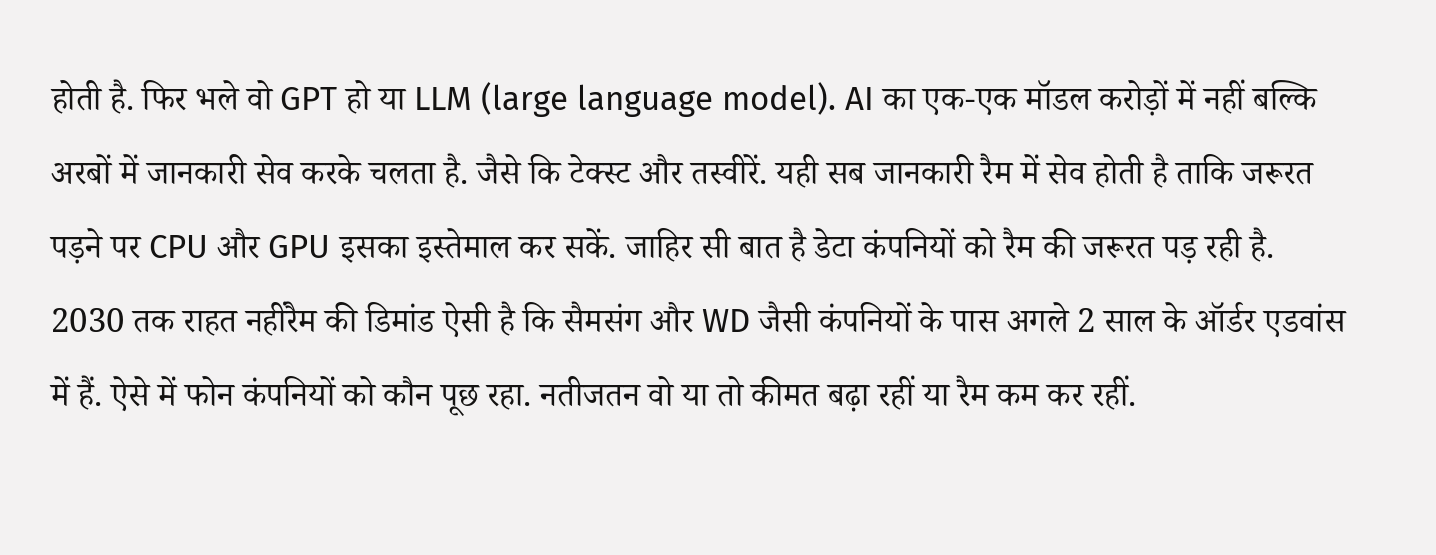होती है. फिर भले वो GPT हो या LLM (large language model). AI का एक-एक मॉडल करोड़ों में नहीं बल्कि अरबों में जानकारी सेव करके चलता है. जैसे कि टेक्स्ट और तस्वीरें. यही सब जानकारी रैम में सेव होती है ताकि जरूरत पड़ने पर CPU और GPU इसका इस्तेमाल कर सकें. जाहिर सी बात है डेटा कंपनियों को रैम की जरूरत पड़ रही है.
2030 तक राहत नहींरैम की डिमांड ऐसी है कि सैमसंग और WD जैसी कंपनियों के पास अगले 2 साल के ऑर्डर एडवांस में हैं. ऐसे में फोन कंपनियों को कौन पूछ रहा. नतीजतन वो या तो कीमत बढ़ा रहीं या रैम कम कर रहीं.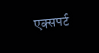एक्सपर्ट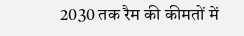2030 तक रैम की कीमतों में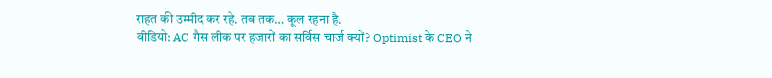राहत की उम्मीद कर रहे. तब तक… कूल रहना है.
वीडियो: AC गैस लीक पर हजारों का सर्विस चार्ज क्यों? Optimist के CEO ने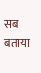सब बताया